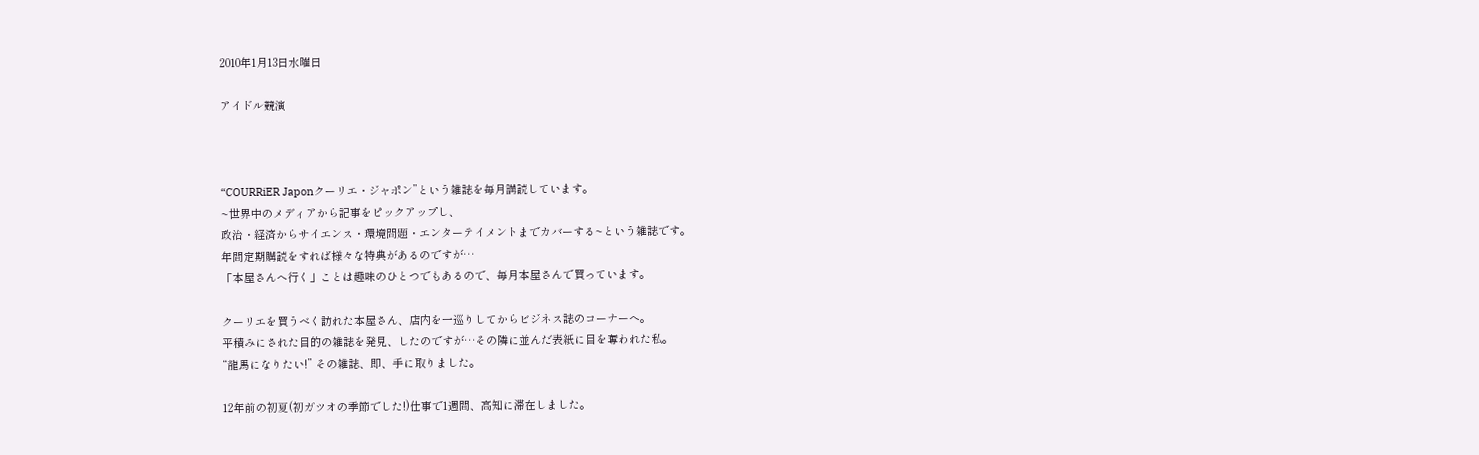2010年1月13日水曜日

アイドル競演



“COURRiER Japonクーリエ・ジャポン”という雑誌を毎月講読しています。
~世界中のメディアから記事をピックアップし、
政治・経済からサイエンス・環境問題・エンターテイメントまでカバーする~という雑誌です。
年間定期購読をすれば様々な特典があるのですが…
「本屋さんへ行く」ことは趣味のひとつでもあるので、毎月本屋さんで買っています。

クーリエを買うべく訪れた本屋さん、店内を一巡りしてからビジネス誌のコーナーへ。
平積みにされた目的の雑誌を発見、したのですが…その隣に並んだ表紙に目を奪われた私。
“龍馬になりたい!” その雑誌、即、手に取りました。

12年前の初夏(初ガツオの季節でした!)仕事で1週間、高知に滞在しました。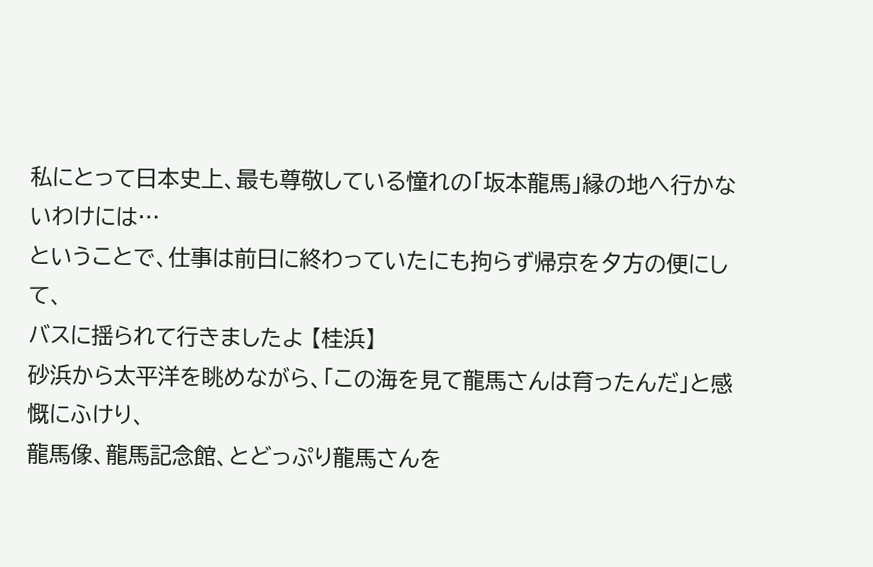私にとって日本史上、最も尊敬している憧れの「坂本龍馬」縁の地へ行かないわけには…
ということで、仕事は前日に終わっていたにも拘らず帰京を夕方の便にして、
バスに揺られて行きましたよ 【桂浜】
砂浜から太平洋を眺めながら、「この海を見て龍馬さんは育ったんだ」と感慨にふけり、
龍馬像、龍馬記念館、とどっぷり龍馬さんを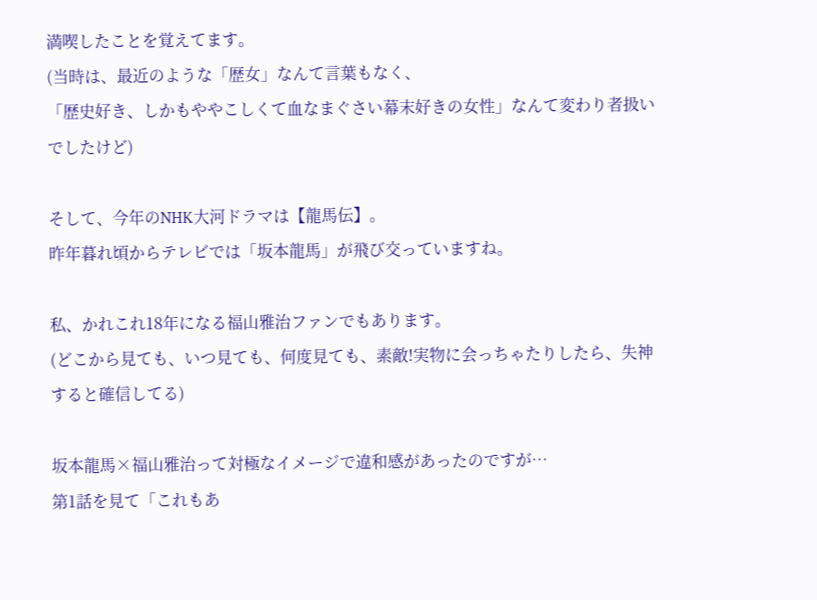満喫したことを覚えてます。
(当時は、最近のような「歴女」なんて言葉もなく、
「歴史好き、しかもややこしくて血なまぐさい幕末好きの女性」なんて変わり者扱いでしたけど)

そして、今年のNHK大河ドラマは【龍馬伝】。
昨年暮れ頃からテレビでは「坂本龍馬」が飛び交っていますね。

私、かれこれ18年になる福山雅治ファンでもあります。
(どこから見ても、いつ見ても、何度見ても、素敵!実物に会っちゃたりしたら、失神すると確信してる)

坂本龍馬×福山雅治って対極なイメージで違和感があったのですが…
第1話を見て「これもあ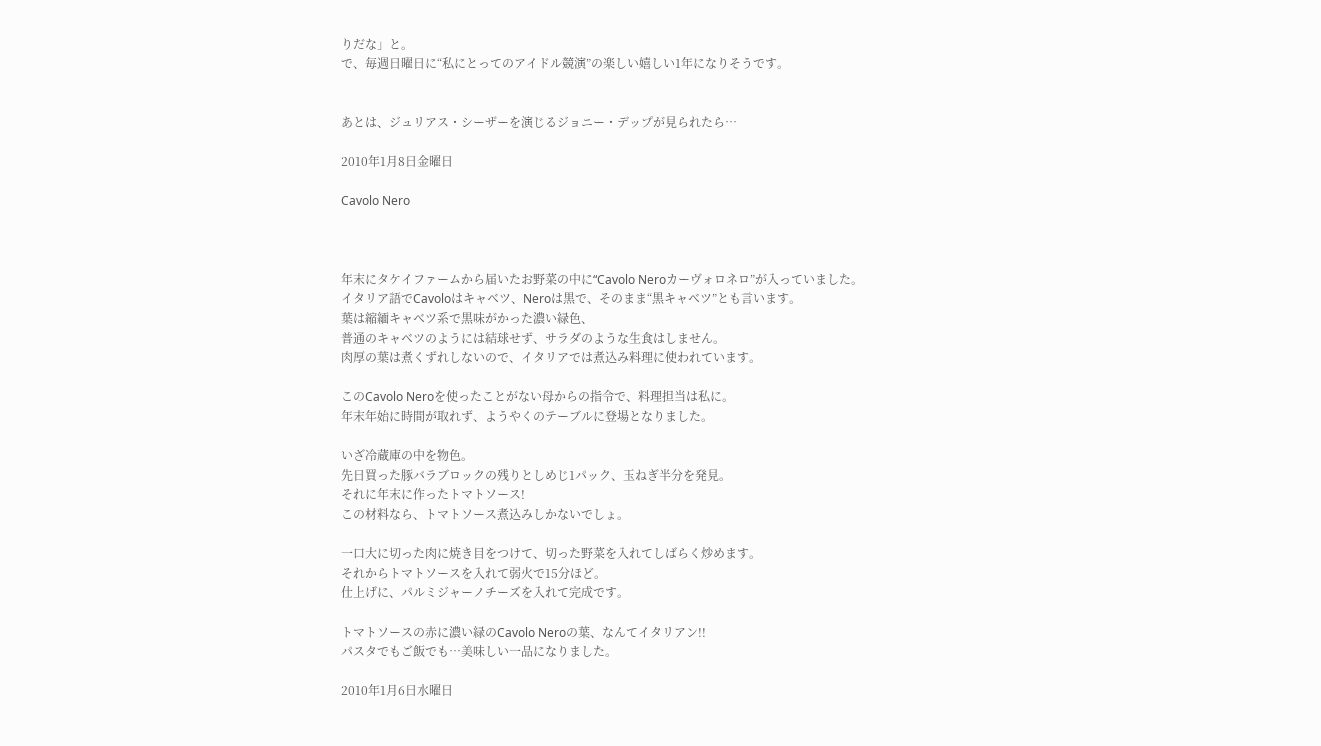りだな」と。
で、毎週日曜日に“私にとってのアイドル競演”の楽しい嬉しい1年になりそうです。


あとは、ジュリアス・シーザーを演じるジョニー・デップが見られたら…

2010年1月8日金曜日

Cavolo Nero



年末にタケイファームから届いたお野菜の中に“Cavolo Neroカーヴォロネロ”が入っていました。
イタリア語でCavoloはキャベツ、Neroは黒で、そのまま“黒キャベツ”とも言います。
葉は縮緬キャベツ系で黒味がかった濃い緑色、
普通のキャベツのようには結球せず、サラダのような生食はしません。
肉厚の葉は煮くずれしないので、イタリアでは煮込み料理に使われています。

このCavolo Neroを使ったことがない母からの指令で、料理担当は私に。
年末年始に時間が取れず、ようやくのテーブルに登場となりました。

いざ冷蔵庫の中を物色。
先日買った豚バラブロックの残りとしめじ1パック、玉ねぎ半分を発見。
それに年末に作ったトマトソース!
この材料なら、トマトソース煮込みしかないでしょ。

一口大に切った肉に焼き目をつけて、切った野菜を入れてしばらく炒めます。
それからトマトソースを入れて弱火で15分ほど。
仕上げに、パルミジャーノチーズを入れて完成です。

トマトソースの赤に濃い緑のCavolo Neroの葉、なんてイタリアン!!
パスタでもご飯でも…美味しい一品になりました。

2010年1月6日水曜日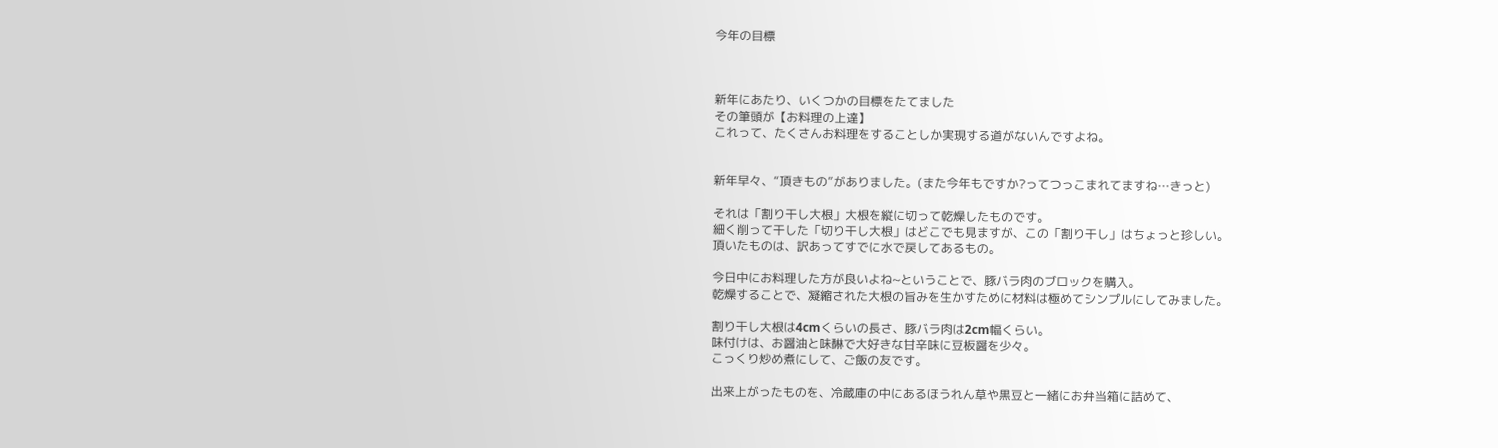今年の目標



新年にあたり、いくつかの目標をたてました
その筆頭が【お料理の上達】
これって、たくさんお料理をすることしか実現する道がないんですよね。


新年早々、“頂きもの”がありました。(また今年もですか?ってつっこまれてますね…きっと)

それは「割り干し大根」大根を縦に切って乾燥したものです。
細く削って干した「切り干し大根」はどこでも見ますが、この「割り干し」はちょっと珍しい。
頂いたものは、訳あってすでに水で戻してあるもの。

今日中にお料理した方が良いよね~ということで、豚バラ肉のブロックを購入。
乾燥することで、凝縮された大根の旨みを生かすために材料は極めてシンプルにしてみました。

割り干し大根は4cmくらいの長さ、豚バラ肉は2cm幅くらい。
味付けは、お醤油と味醂で大好きな甘辛味に豆板醤を少々。
こっくり炒め煮にして、ご飯の友です。

出来上がったものを、冷蔵庫の中にあるほうれん草や黒豆と一緒にお弁当箱に詰めて、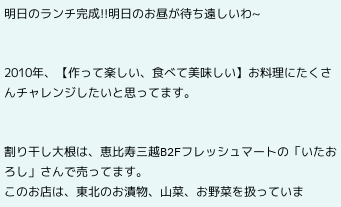明日のランチ完成!!明日のお昼が待ち遠しいわ~


2010年、【作って楽しい、食べて美味しい】お料理にたくさんチャレンジしたいと思ってます。


割り干し大根は、恵比寿三越B2Fフレッシュマートの「いたおろし」さんで売ってます。
このお店は、東北のお漬物、山菜、お野菜を扱っていま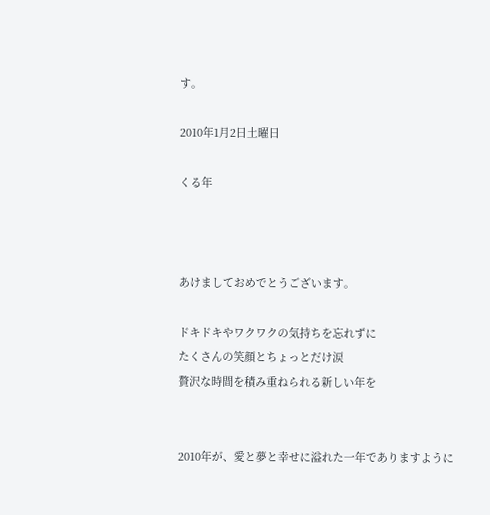す。

2010年1月2日土曜日

くる年



あけましておめでとうございます。

ドキドキやワクワクの気持ちを忘れずに
たくさんの笑顔とちょっとだけ涙
贅沢な時間を積み重ねられる新しい年を


2010年が、愛と夢と幸せに溢れた一年でありますように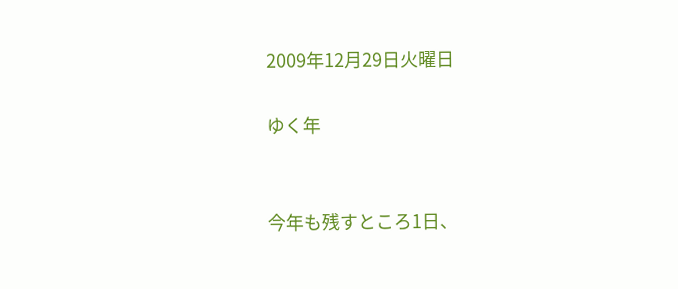2009年12月29日火曜日

ゆく年


今年も残すところ1日、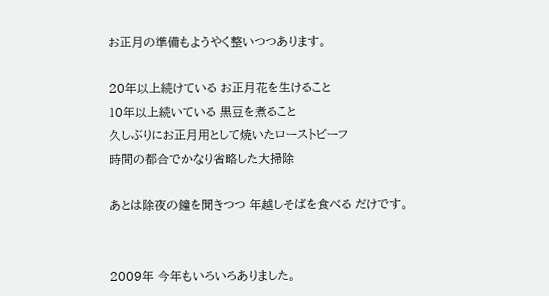お正月の準備もようやく整いつつあります。

20年以上続けている お正月花を生けること
10年以上続いている 黒豆を煮ること
久しぶりにお正月用として焼いたローストビーフ
時間の都合でかなり省略した大掃除

あとは除夜の鐘を聞きつつ 年越しそばを食べる だけです。


2009年 今年もいろいろありました。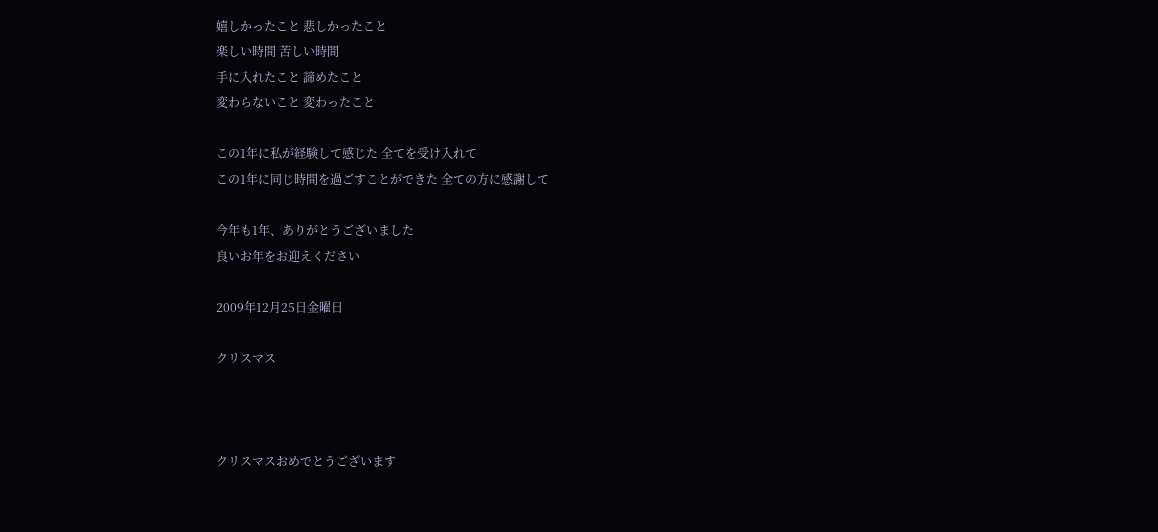嬉しかったこと 悲しかったこと
楽しい時間 苦しい時間
手に入れたこと 諦めたこと
変わらないこと 変わったこと

この1年に私が経験して感じた 全てを受け入れて
この1年に同じ時間を過ごすことができた 全ての方に感謝して

今年も1年、ありがとうございました
良いお年をお迎えください

2009年12月25日金曜日

クリスマス



クリスマスおめでとうございます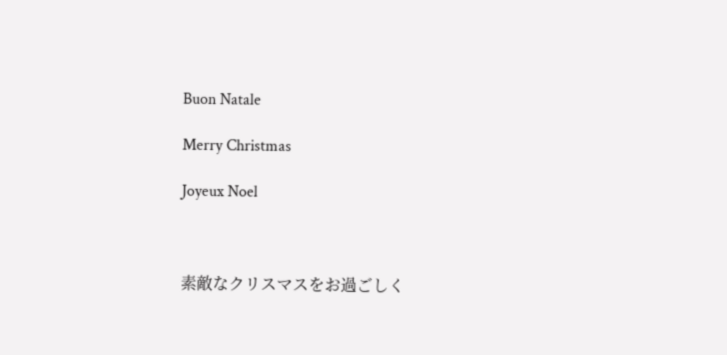Buon Natale

Merry Christmas

Joyeux Noel



素敵なクリスマスをお過ごしく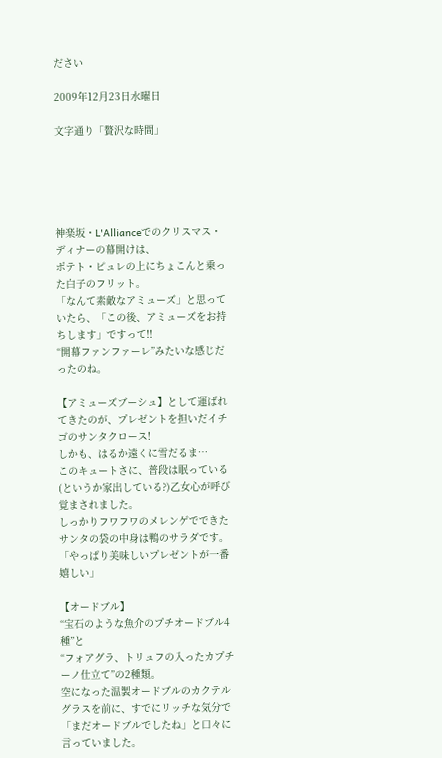ださい

2009年12月23日水曜日

文字通り「贅沢な時間」





神楽坂・L'Allianceでのクリスマス・ディナーの幕開けは、
ポテト・ピュレの上にちょこんと乗った白子のフリット。
「なんて素敵なアミューズ」と思っていたら、「この後、アミューズをお持ちします」ですって!!
“開幕ファンファーレ”みたいな感じだったのね。

【アミューズブーシュ】として運ばれてきたのが、プレゼントを担いだイチゴのサンタクロース!
しかも、はるか遠くに雪だるま…
このキュートさに、普段は眠っている(というか家出している?)乙女心が呼び覚まされました。
しっかりフワフワのメレンゲでできたサンタの袋の中身は鴨のサラダです。
「やっぱり美味しいプレゼントが一番嬉しい」

【オードブル】
“宝石のような魚介のプチオードブル4種”と
“フォアグラ、トリュフの入ったカプチーノ仕立て”の2種類。
空になった温製オードブルのカクテルグラスを前に、すでにリッチな気分で
「まだオードブルでしたね」と口々に言っていました。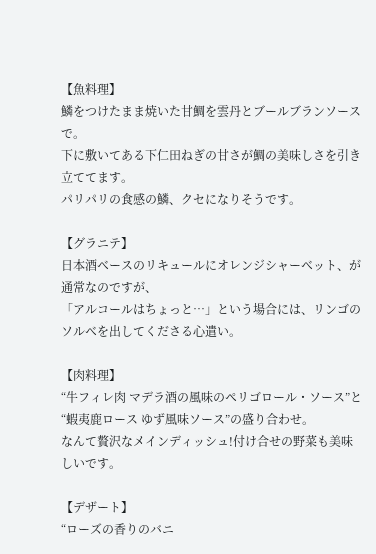【魚料理】
鱗をつけたまま焼いた甘鯛を雲丹とブールブランソースで。
下に敷いてある下仁田ねぎの甘さが鯛の美味しさを引き立ててます。
パリパリの食感の鱗、クセになりそうです。

【グラニテ】
日本酒ベースのリキュールにオレンジシャーベット、が通常なのですが、
「アルコールはちょっと…」という場合には、リンゴのソルベを出してくださる心遣い。

【肉料理】
“牛フィレ肉 マデラ酒の風味のペリゴロール・ソース”と
“蝦夷鹿ロース ゆず風味ソース”の盛り合わせ。
なんて贅沢なメインディッシュ!付け合せの野菜も美味しいです。

【デザート】
“ローズの香りのバニ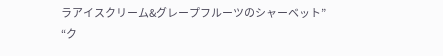ラアイスクリーム&グレープフルーツのシャーベット”
“ク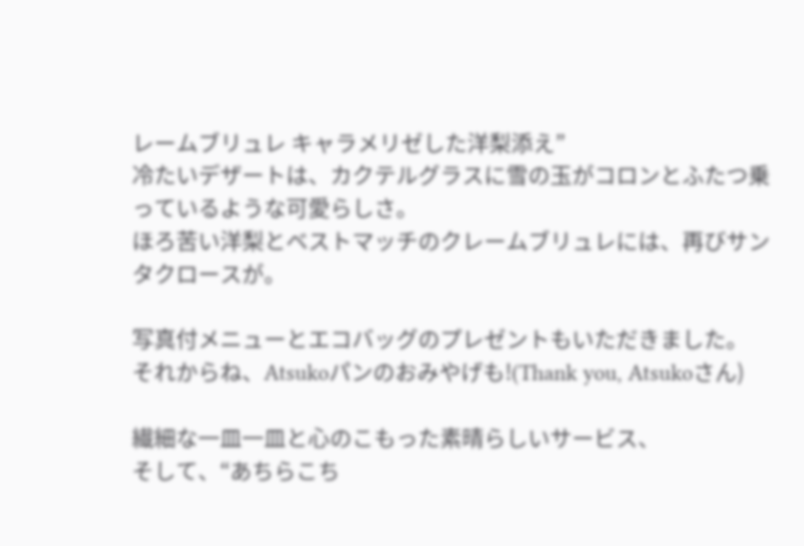レームブリュレ キャラメリゼした洋梨添え”
冷たいデザートは、カクテルグラスに雪の玉がコロンとふたつ乗っているような可愛らしさ。
ほろ苦い洋梨とベストマッチのクレームブリュレには、再びサンタクロースが。

写真付メニューとエコバッグのプレゼントもいただきました。
それからね、Atsukoパンのおみやげも!(Thank you, Atsukoさん)

繊細な一皿一皿と心のこもった素晴らしいサービス、
そして、“あちらこち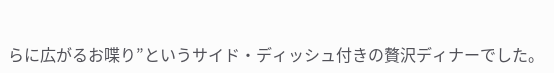らに広がるお喋り”というサイド・ディッシュ付きの贅沢ディナーでした。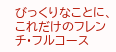びっくりなことに、これだけのフレンチ・フルコース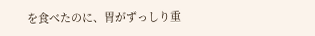を食べたのに、胃がずっしり重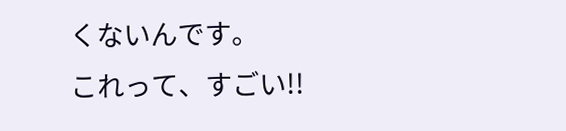くないんです。
これって、すごい!!